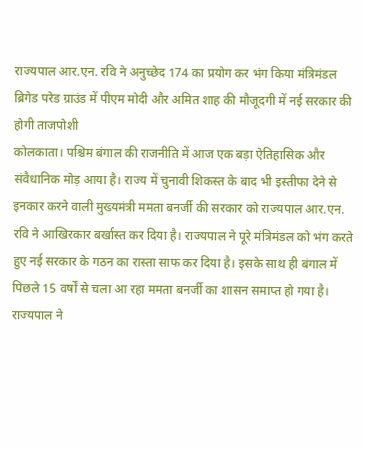राज्यपाल आर.एन. रवि ने अनुच्छेद 174 का प्रयोग कर भंग किया मंत्रिमंडल
ब्रिगेड परेड ग्राउंड में पीएम मोदी और अमित शाह की मौजूदगी में नई सरकार की होगी ताजपोशी
कोलकाता। पश्चिम बंगाल की राजनीति में आज एक बड़ा ऐतिहासिक और संवैधानिक मोड़ आया है। राज्य में चुनावी शिकस्त के बाद भी इस्तीफा देने से इनकार करने वाली मुख्यमंत्री ममता बनर्जी की सरकार को राज्यपाल आर.एन. रवि ने आखिरकार बर्खास्त कर दिया है। राज्यपाल ने पूरे मंत्रिमंडल को भंग करते हुए नई सरकार के गठन का रास्ता साफ कर दिया है। इसके साथ ही बंगाल में पिछले 15 वर्षों से चला आ रहा ममता बनर्जी का शासन समाप्त हो गया है।
राज्यपाल ने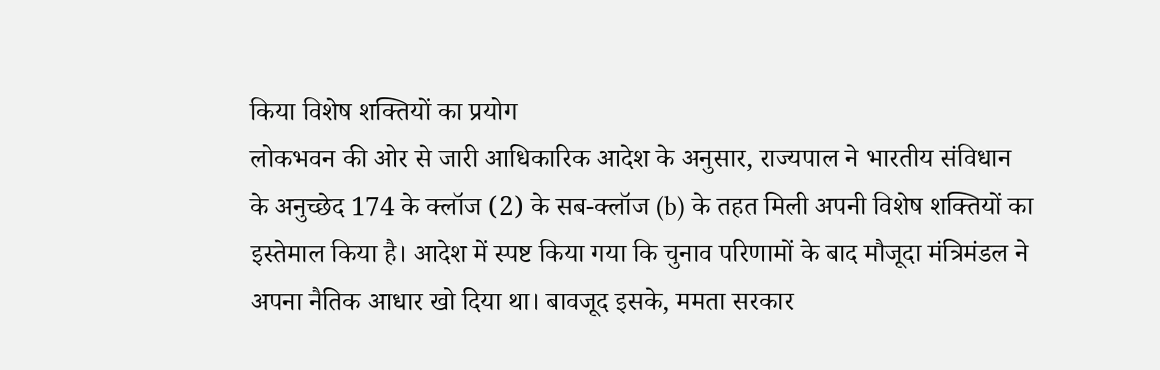किया विशेष शक्तियों का प्रयोग
लोकभवन की ओर से जारी आधिकारिक आदेश के अनुसार, राज्यपाल ने भारतीय संविधान के अनुच्छेद 174 के क्लॉज (2) के सब-क्लॉज (b) के तहत मिली अपनी विशेष शक्तियों का इस्तेमाल किया है। आदेश में स्पष्ट किया गया कि चुनाव परिणामों के बाद मौजूदा मंत्रिमंडल ने अपना नैतिक आधार खो दिया था। बावजूद इसके, ममता सरकार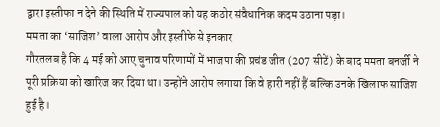द्वारा इस्तीफा न देने की स्थिति में राज्यपाल को यह कठोर संवैधानिक कदम उठाना पड़ा।
ममता का ‘साजिश’ वाला आरोप और इस्तीफे से इनकार
गौरतलब है कि 4 मई को आए चुनाव परिणामों में भाजपा की प्रचंड जीत (207 सीटें) के बाद ममता बनर्जी ने पूरी प्रक्रिया को खारिज कर दिया था। उन्होंने आरोप लगाया कि वे हारी नहीं हैं बल्कि उनके खिलाफ साजिश हुई है।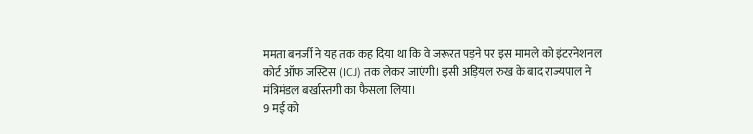ममता बनर्जी ने यह तक कह दिया था कि वे जरूरत पड़ने पर इस मामले को इंटरनेशनल कोर्ट ऑफ जस्टिस (ICJ) तक लेकर जाएंगी। इसी अड़ियल रुख के बाद राज्यपाल ने मंत्रिमंडल बर्खास्तगी का फैसला लिया।
9 मई को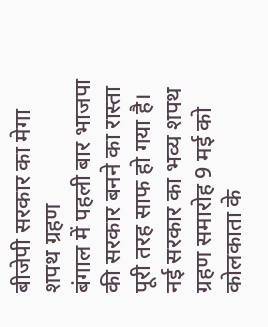बीजेपी सरकार का मेगा शपथ ग्रहण
बंगाल में पहली बार भाजपा की सरकार बनने का रास्ता पूरी तरह साफ हो गया है। नई सरकार का भव्य शपथ ग्रहण समारोह 9 मई को कोलकाता के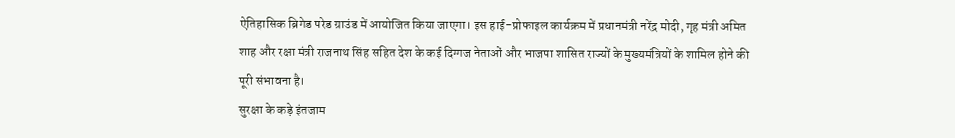ऐतिहासिक ब्रिगेड परेड ग्राउंड में आयोजित किया जाएगा। इस हाई-प्रोफाइल कार्यक्रम में प्रधानमंत्री नरेंद्र मोदी, गृह मंत्री अमित शाह और रक्षा मंत्री राजनाथ सिंह सहित देश के कई दिग्गज नेताओं और भाजपा शासित राज्यों के मुख्यमंत्रियों के शामिल होने की पूरी संभावना है।
सुरक्षा के कड़े इंतजाम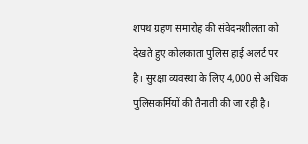शपथ ग्रहण समारोह की संवेदनशीलता को देखते हुए कोलकाता पुलिस हाई अलर्ट पर है। सुरक्षा व्यवस्था के लिए 4,000 से अधिक पुलिसकर्मियों की तैनाती की जा रही है।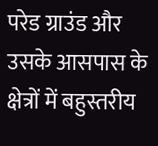परेड ग्राउंड और उसके आसपास के क्षेत्रों में बहुस्तरीय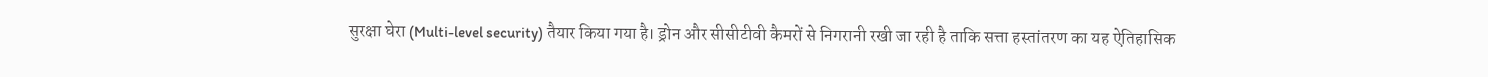सुरक्षा घेरा (Multi-level security) तैयार किया गया है। ड्रोन और सीसीटीवी कैमरों से निगरानी रखी जा रही है ताकि सत्ता हस्तांतरण का यह ऐतिहासिक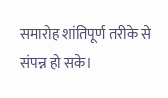समारोह शांतिपूर्ण तरीके से संपन्न हो सके।